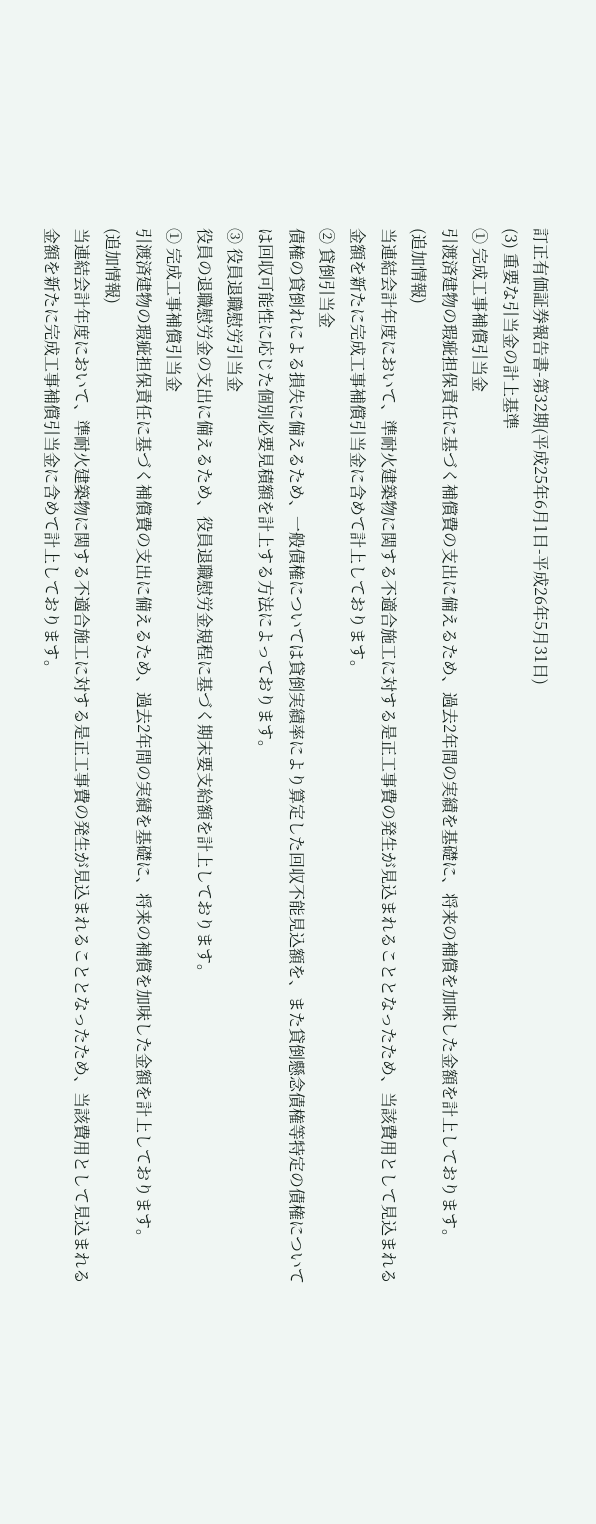訂正有価証券報告書-第32期(平成25年6月1日-平成26年5月31日)
(3) 重要な引当金の計上基準
① 完成工事補償引当金
引渡済建物の瑕疵担保責任に基づく補償費の支出に備えるため、過去2年間の実績を基礎に、将来の補償を加味した金額を計上しております。
(追加情報)
当連結会計年度において、準耐火建築物に関する不適合施工に対する是正工事費の発生が見込まれることとなったため、当該費用として見込まれる金額を新たに完成工事補償引当金に含めて計上しております。
② 貸倒引当金
債権の貸倒れによる損失に備えるため、一般債権については貸倒実績率により算定した回収不能見込額を、また貸倒懸念債権等特定の債権については回収可能性に応じた個別必要見積額を計上する方法によっております。
③ 役員退職慰労引当金
役員の退職慰労金の支出に備えるため、役員退職慰労金規程に基づく期末要支給額を計上しております。
① 完成工事補償引当金
引渡済建物の瑕疵担保責任に基づく補償費の支出に備えるため、過去2年間の実績を基礎に、将来の補償を加味した金額を計上しております。
(追加情報)
当連結会計年度において、準耐火建築物に関する不適合施工に対する是正工事費の発生が見込まれることとなったため、当該費用として見込まれる金額を新たに完成工事補償引当金に含めて計上しております。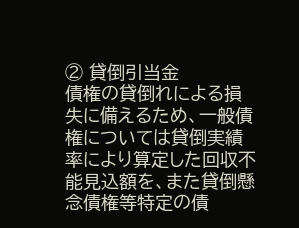② 貸倒引当金
債権の貸倒れによる損失に備えるため、一般債権については貸倒実績率により算定した回収不能見込額を、また貸倒懸念債権等特定の債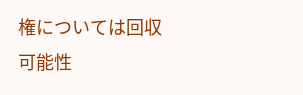権については回収可能性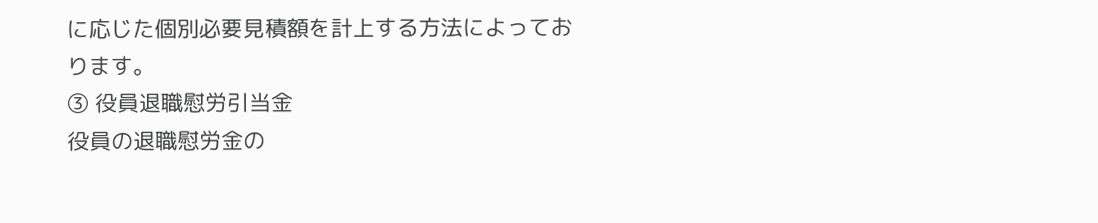に応じた個別必要見積額を計上する方法によっております。
③ 役員退職慰労引当金
役員の退職慰労金の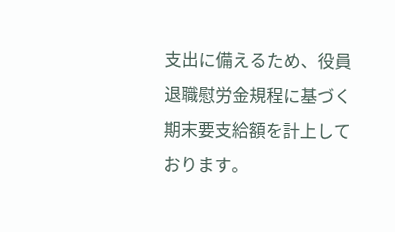支出に備えるため、役員退職慰労金規程に基づく期末要支給額を計上しております。